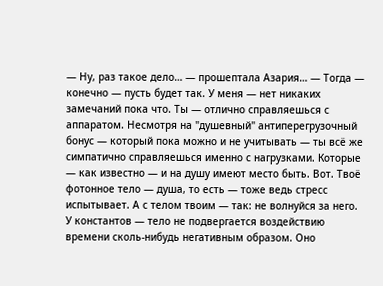— Ну, раз такое дело… — прошептала Азария… — Тогда — конечно — пусть будет так. У меня — нет никаких замечаний пока что. Ты — отлично справляешься с аппаратом. Несмотря на "душевный" антиперегрузочный бонус — который пока можно и не учитывать — ты всё же симпатично справляешься именно с нагрузками. Которые — как известно — и на душу имеют место быть. Вот. Твоё фотонное тело — душа, то есть — тоже ведь стресс испытывает. А с телом твоим — так: не волнуйся за него. У константов — тело не подвергается воздействию времени сколь-нибудь негативным образом. Оно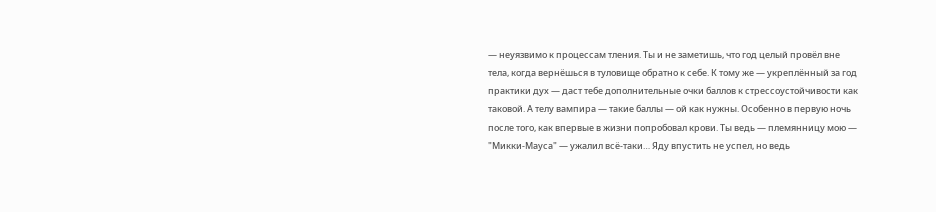— неуязвимо к процессам тления. Ты и не заметишь, что год целый провёл вне тела, когда вернёшься в туловище обратно к себе. К тому же — укреплённый за год практики дух — даст тебе дополнительные очки баллов к стрессоустойчивости как таковой. А телу вампира — такие баллы — ой как нужны. Особенно в первую ночь после того, как впервые в жизни попробовал крови. Ты ведь — племянницу мою — "Микки-Мауса" — ужалил всё-таки… Яду впустить не успел, но ведь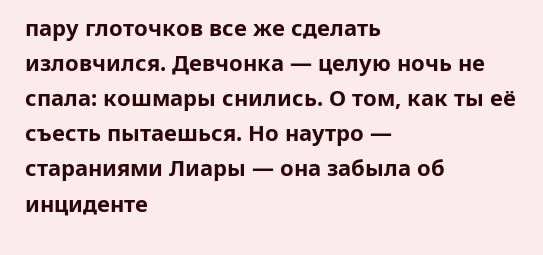пару глоточков все же сделать изловчился. Девчонка — целую ночь не спала: кошмары снились. О том, как ты её съесть пытаешься. Но наутро — стараниями Лиары — она забыла об инциденте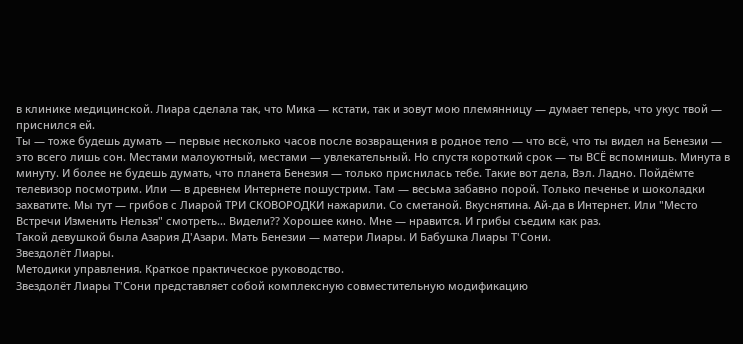в клинике медицинской. Лиара сделала так, что Мика — кстати, так и зовут мою племянницу — думает теперь, что укус твой — приснился ей.
Ты — тоже будешь думать — первые несколько часов после возвращения в родное тело — что всё, что ты видел на Бенезии — это всего лишь сон. Местами малоуютный, местами — увлекательный. Но спустя короткий срок — ты ВСЁ вспомнишь. Минута в минуту. И более не будешь думать, что планета Бенезия — только приснилась тебе. Такие вот дела, Вэл. Ладно. Пойдёмте телевизор посмотрим. Или — в древнем Интернете пошустрим. Там — весьма забавно порой. Только печенье и шоколадки захватите. Мы тут — грибов с Лиарой ТРИ СКОВОРОДКИ нажарили. Со сметаной. Вкуснятина. Ай-да в Интернет. Или "Место Встречи Изменить Нельзя" смотреть… Видели?? Хорошее кино. Мне — нравится. И грибы съедим как раз.
Такой девушкой была Азария Д'Азари. Мать Бенезии — матери Лиары. И Бабушка Лиары Т'Сони.
Звездолёт Лиары.
Методики управления. Краткое практическое руководство.
Звездолёт Лиары Т'Сони представляет собой комплексную совместительную модификацию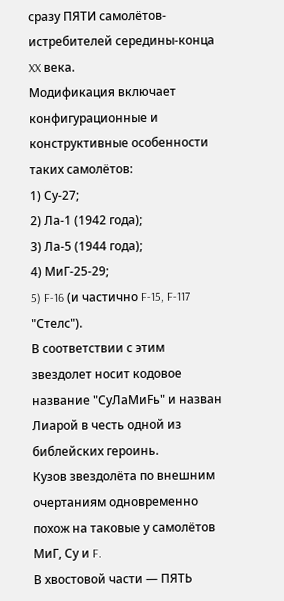сразу ПЯТИ самолётов-истребителей середины-конца XX века.
Модификация включает конфигурационные и конструктивные особенности таких самолётов:
1) Су-27;
2) Ла-1 (1942 года);
3) Ла-5 (1944 года);
4) МиГ-25-29;
5) F-16 (и частично F-15, F-117 "Стелс").
В соответствии с этим звездолет носит кодовое название "СуЛаМиFь" и назван Лиарой в честь одной из библейских героинь.
Кузов звездолёта по внешним очертаниям одновременно похож на таковые у самолётов МиГ, Су и F.
В хвостовой части — ПЯТЬ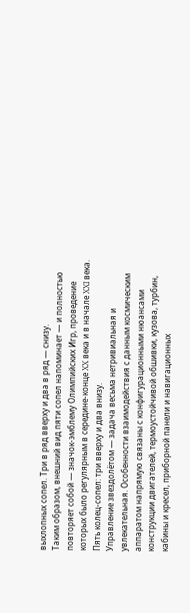выхлопных сопел. Три в ряд вверху и два в ряд — снизу.
Таким образом, внешний вид пяти сопел напоминает — и полностью повторяет собой — значок-эмблему Олимпийских Игр, проведение которых было регулярным в середине-конце XX века и в начале XXI века. Пять колец-сопел: три вверху и два внизу.
Управление звездолётом — задача весьма нетривиальная и увлекательная. Особенности взаимодействия с данным космическим аппаратом напрямую связаны с конфигурационными нюансами конструкции двигателей, термоустойчивой обшивки, кузова, турбин, кабины и кресел, приборной панели и навигационных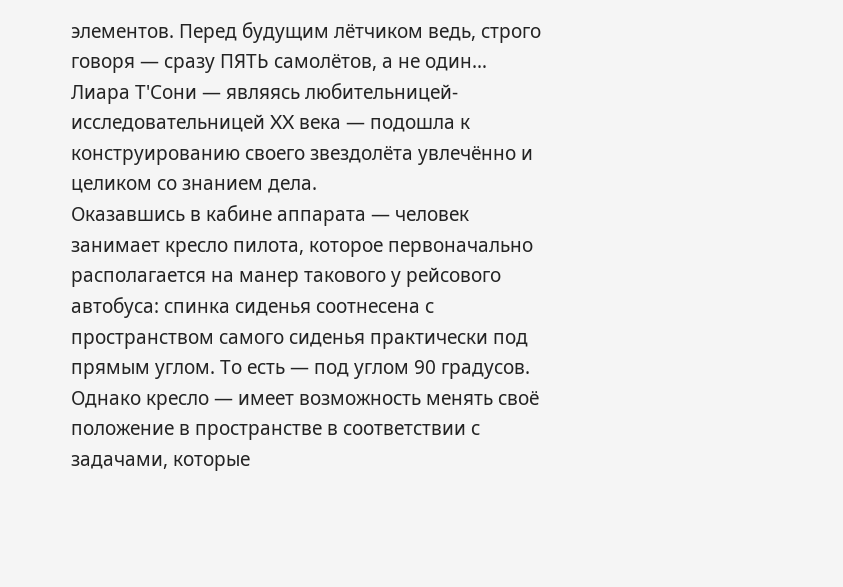элементов. Перед будущим лётчиком ведь, строго говоря — сразу ПЯТЬ самолётов, а не один…
Лиара Т'Сони — являясь любительницей-исследовательницей XX века — подошла к конструированию своего звездолёта увлечённо и целиком со знанием дела.
Оказавшись в кабине аппарата — человек занимает кресло пилота, которое первоначально располагается на манер такового у рейсового автобуса: спинка сиденья соотнесена с пространством самого сиденья практически под прямым углом. То есть — под углом 90 градусов. Однако кресло — имеет возможность менять своё положение в пространстве в соответствии с задачами, которые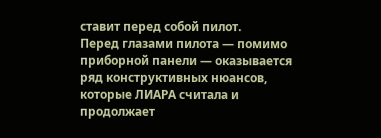ставит перед собой пилот.
Перед глазами пилота — помимо приборной панели — оказывается ряд конструктивных нюансов, которые ЛИАРА считала и продолжает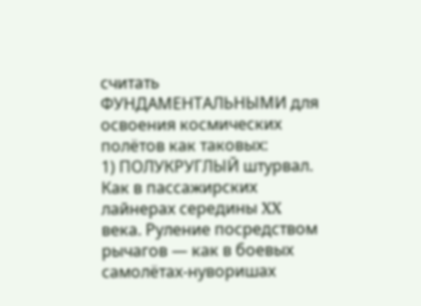считать ФУНДАМЕНТАЛЬНЫМИ для освоения космических полётов как таковых:
1) ПОЛУКРУГЛЫЙ штурвал. Как в пассажирских лайнерах середины XX века. Руление посредством рычагов — как в боевых самолётах-нуворишах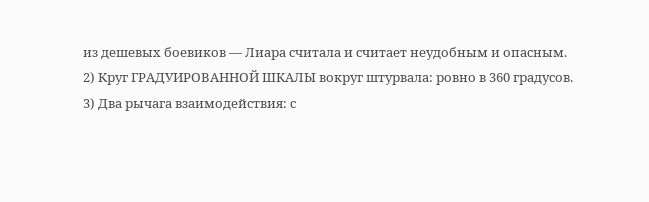из дешевых боевиков — Лиара считала и считает неудобным и опасным.
2) Круг ГРАДУИРОВАННОЙ ШКАЛЫ вокруг штурвала: ровно в 360 градусов.
3) Два рычага взаимодействия: с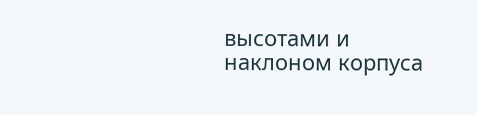высотами и наклоном корпуса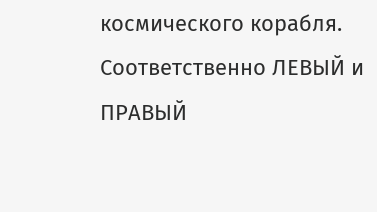космического корабля. Соответственно ЛЕВЫЙ и ПРАВЫЙ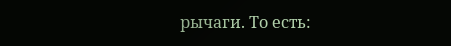рычаги. То есть: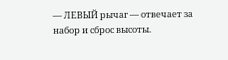— ЛЕВЫЙ рычаг — отвечает за набор и сброс высоты.